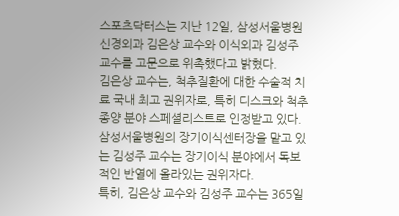스포츠닥터스는 지난 12일, 삼성서울병원 신경외과 김은상 교수와 이식외과 김성주 교수를 고문으로 위촉했다고 밝혔다.
김은상 교수는, 척추질환에 대한 수술적 치료 국내 최고 권위자로, 특히 디스크와 척추 종양 분야 스페셜리스트로 인정받고 있다.
삼성서울병원의 장기이식센터장을 맡고 있는 김성주 교수는 장기이식 분야에서 독보적인 반열에 올라있는 권위자다.
특히, 김은상 교수와 김성주 교수는 365일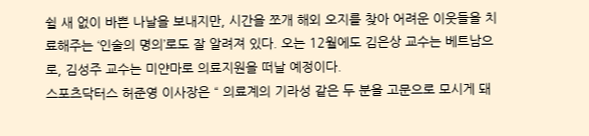쉴 새 없이 바쁜 나날을 보내지만, 시간을 쪼개 해외 오지를 찾아 어려운 이웃들을 치료해주는 ‘인술의 명의’로도 잘 알려져 있다. 오는 12월에도 김은상 교수는 베트남으로, 김성주 교수는 미얀마로 의료지원을 떠날 예정이다.
스포츠닥터스 허준영 이사장은 “ 의료계의 기라성 같은 두 분을 고문으로 모시게 돼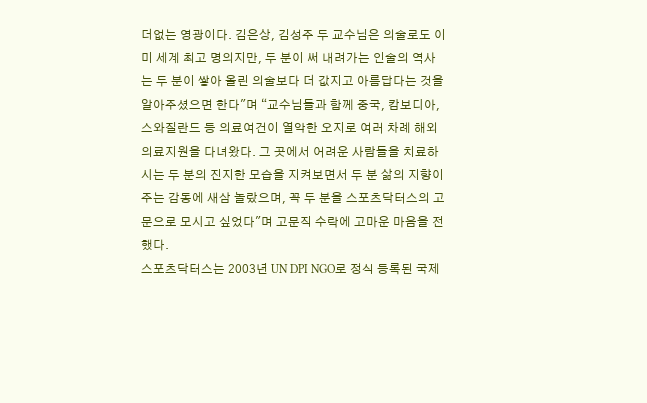더없는 영광이다. 김은상, 김성주 두 교수님은 의술로도 이미 세계 최고 명의지만, 두 분이 써 내려가는 인술의 역사는 두 분이 쌓아 올린 의술보다 더 값지고 아름답다는 것을 알아주셨으면 한다"며 “교수님들과 함께 중국, 캄보디아, 스와질란드 등 의료여건이 열악한 오지로 여러 차례 해외의료지원을 다녀왔다. 그 곳에서 어려운 사람들을 치료하시는 두 분의 진지한 모습을 지켜보면서 두 분 삶의 지향이 주는 감동에 새삼 놀랐으며, 꼭 두 분을 스포츠닥터스의 고문으로 모시고 싶었다"며 고문직 수락에 고마운 마음을 전했다.
스포츠닥터스는 2003년 UN DPI NGO로 정식 등록된 국제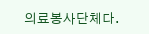의료봉사단체다.